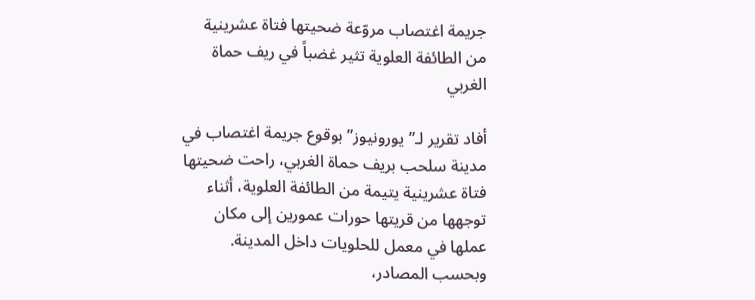جريمة اغتصاب مروّعة ضحيتها فتاة عشرينية من الطائفة العلوية تثير غضباً في ريف حماة الغربي

أفاد تقرير لـ”يورونيوز” بوقوع جريمة اغتصاب في مدينة سلحب بريف حماة الغربي، راحت ضحيتها فتاة عشرينية يتيمة من الطائفة العلوية، أثناء توجهها من قريتها حورات عمورين إلى مكان عملها في معمل للحلويات داخل المدينة.
وبحسب المصادر،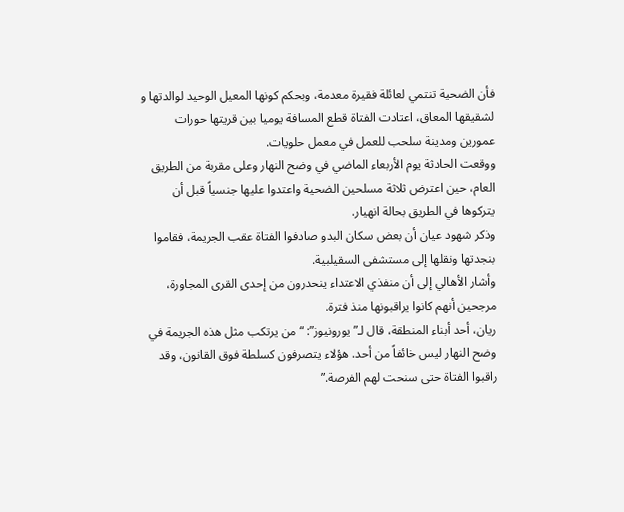فأن الضحية تنتمي لعائلة فقيرة معدمة، وبحكم كونها المعيل الوحيد لوالدتها و لشقيقها المعاق، اعتادت الفتاة قطع المسافة يوميا بين قريتها حورات عمورين ومدينة سلحب للعمل في معمل حلويات.
ووقعت الحادثة يوم الأربعاء الماضي في وضح النهار وعلى مقربة من الطريق العام، حين اعترض ثلاثة مسلحين الضحية واعتدوا عليها جنسياً قبل أن يتركوها في الطريق بحالة انهيار.
وذكر شهود عيان أن بعض سكان البدو صادفوا الفتاة عقب الجريمة، فقاموا بنجدتها ونقلها إلى مستشفى السقيلبية.
وأشار الأهالي إلى أن منفذي الاعتداء ينحدرون من إحدى القرى المجاورة، مرجحين أنهم كانوا يراقبونها منذ فترة.
ريان، أحد أبناء المنطقة، قال لـ”يورونيوز”: “من يرتكب مثل هذه الجريمة في وضح النهار ليس خائفاً من أحد. هؤلاء يتصرفون كسلطة فوق القانون، وقد راقبوا الفتاة حتى سنحت لهم الفرصة.”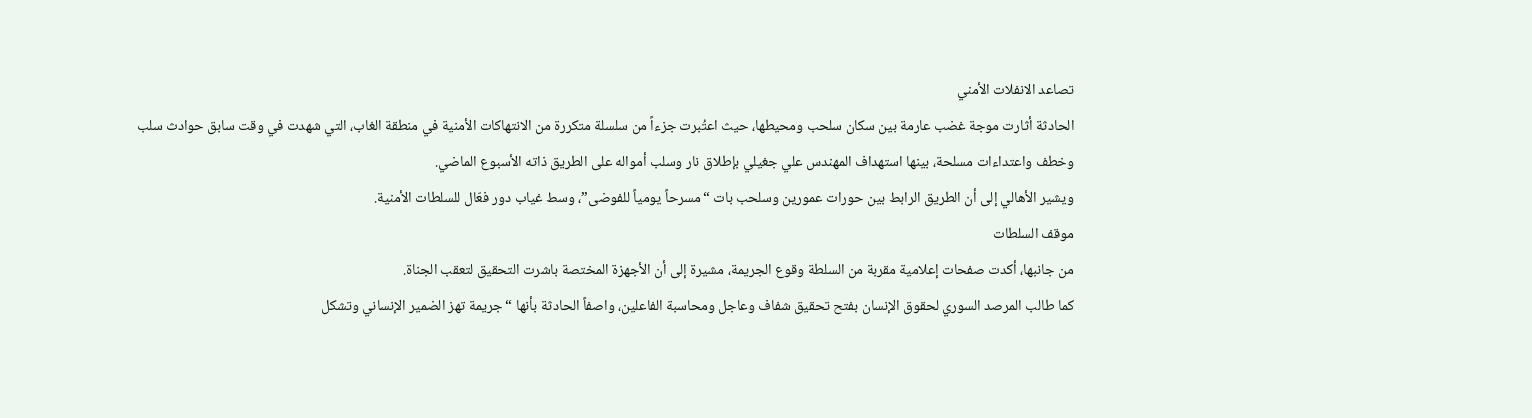تصاعد الانفلات الأمني
الحادثة أثارت موجة غضب عارمة بين سكان سلحب ومحيطها، حيث اعتُبرت جزءاً من سلسلة متكررة من الانتهاكات الأمنية في منطقة الغاب، التي شهدت في وقت سابق حوادث سلب وخطف واعتداءات مسلحة، بينها استهداف المهندس علي جغيلي بإطلاق نار وسلب أمواله على الطريق ذاته الأسبوع الماضي.
ويشير الأهالي إلى أن الطريق الرابط بين حورات عمورين وسلحب بات “مسرحاً يومياً للفوضى”، وسط غياب دور فعّال للسلطات الأمنية.
موقف السلطات
من جانبها، أكدت صفحات إعلامية مقربة من السلطة وقوع الجريمة، مشيرة إلى أن الأجهزة المختصة باشرت التحقيق لتعقب الجناة.
كما طالب المرصد السوري لحقوق الإنسان بفتح تحقيق شفاف وعاجل ومحاسبة الفاعلين، واصفاً الحادثة بأنها “جريمة تهز الضمير الإنساني وتشكل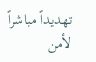تهديداً مباشراً لأمن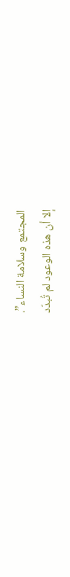المجتمع وسلامة النساء”.
إلا أن هذه الوعود لم تُبدّد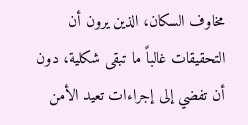مخاوف السكان، الذين يرون أن التحقيقات غالباً ما تبقى شكلية، دون أن تفضي إلى إجراءات تعيد الأمن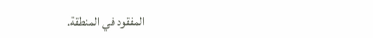المفقود في المنطقة.